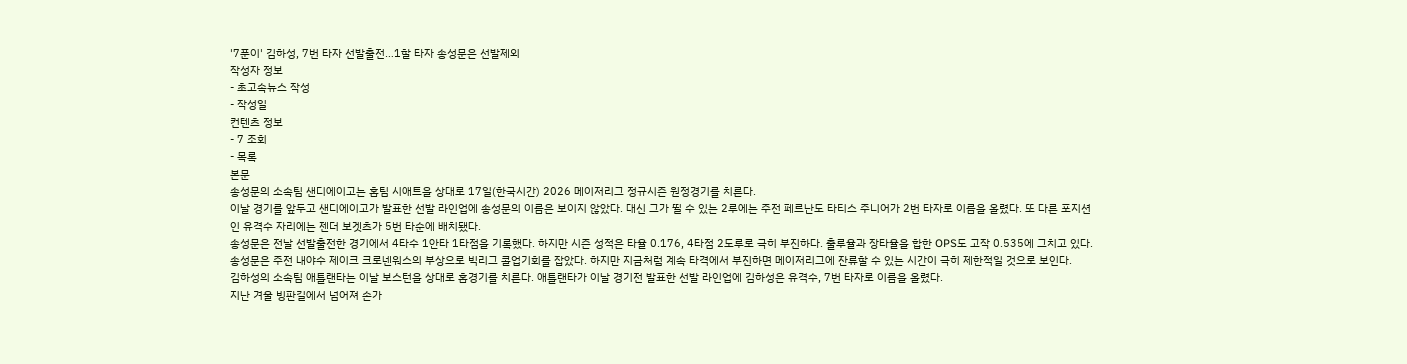'7푼이' 김하성, 7번 타자 선발출전…1할 타자 송성문은 선발제외
작성자 정보
- 초고속뉴스 작성
- 작성일
컨텐츠 정보
- 7 조회
- 목록
본문
송성문의 소속팀 샌디에이고는 홈팀 시애트을 상대로 17일(한국시간) 2026 메이저리그 정규시즌 원정경기를 치른다.
이날 경기를 앞두고 샌디에이고가 발표한 선발 라인업에 송성문의 이름은 보이지 않았다. 대신 그가 뛸 수 있는 2루에는 주전 페르난도 타티스 주니어가 2번 타자로 이름을 올렸다. 또 다른 포지션인 유격수 자리에는 젠더 보겟츠가 5번 타순에 배치됐다.
송성문은 전날 선발출전한 경기에서 4타수 1안타 1타점을 기록했다. 하지만 시즌 성적은 타율 0.176, 4타점 2도루로 극히 부진하다. 출루율과 장타율을 합한 OPS도 고작 0.535에 그치고 있다.
송성문은 주전 내야수 제이크 크로넨워스의 부상으로 빅리그 콜업기회를 잡았다. 하지만 지금처럼 계속 타격에서 부진하면 메이저리그에 잔류할 수 있는 시간이 극히 제한적일 것으로 보인다.
김하성의 소속팀 애틀랜타는 이날 보스턴을 상대로 홈경기를 치른다. 애틀랜타가 이날 경기전 발표한 선발 라인업에 김하성은 유격수, 7번 타자로 이름을 올렸다.
지난 겨울 빙판길에서 넘어져 손가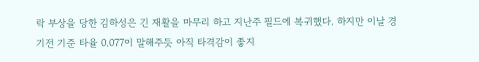락 부상을 당한 김하성은 긴 재활을 마무리 하고 지난주 필드에 복귀했다. 하지만 이날 경기전 기준 타율 0.077이 말해주듯 아직 타격감이 좋지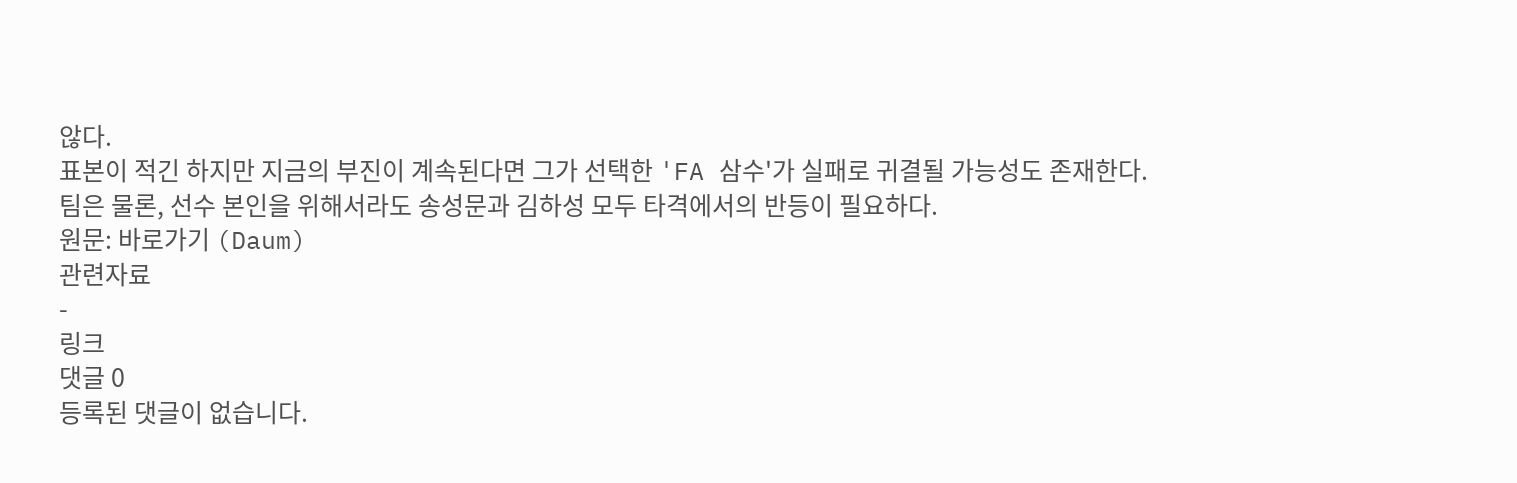않다.
표본이 적긴 하지만 지금의 부진이 계속된다면 그가 선택한 'FA 삼수'가 실패로 귀결될 가능성도 존재한다.
팀은 물론, 선수 본인을 위해서라도 송성문과 김하성 모두 타격에서의 반등이 필요하다.
원문: 바로가기 (Daum)
관련자료
-
링크
댓글 0
등록된 댓글이 없습니다.